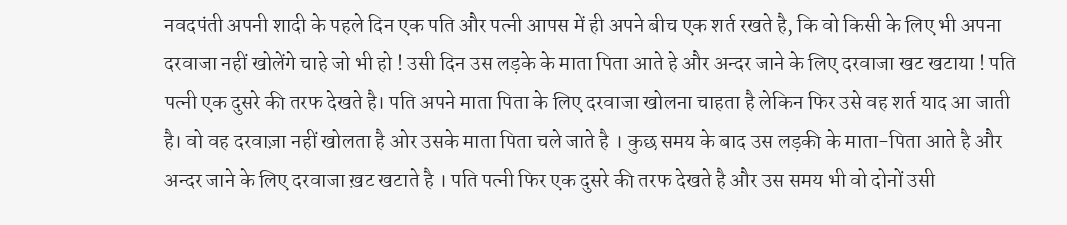नवदपंती अपनी शादी के पहले दिन एक पति और पत्नी आपस में ही अपने बीच एक शर्त रखते है, कि वो किसी के लिए भी अपना दरवाजा नहीं खोलेंगे चाहे जो भी हो ! उसी दिन उस लड़के के माता पिता आते हे और अन्दर जाने के लिए दरवाजा खट खटाया ! पति पत्नी एक दुसरे की तरफ देखते है। पति अपने माता पिता के लिए दरवाजा खोलना चाहता है लेकिन फिर उसे वह शर्त याद आ जाती है। वो वह दरवाज़ा नहीं खोलता है ओर उसके माता पिता चले जाते है । कुछ समय के बाद उस लड़की के माता-पिता आते है और अन्दर जाने के लिए दरवाजा ख़ट खटाते है । पति पत्नी फिर एक दुसरे की तरफ देखते है और उस समय भी वो दोनों उसी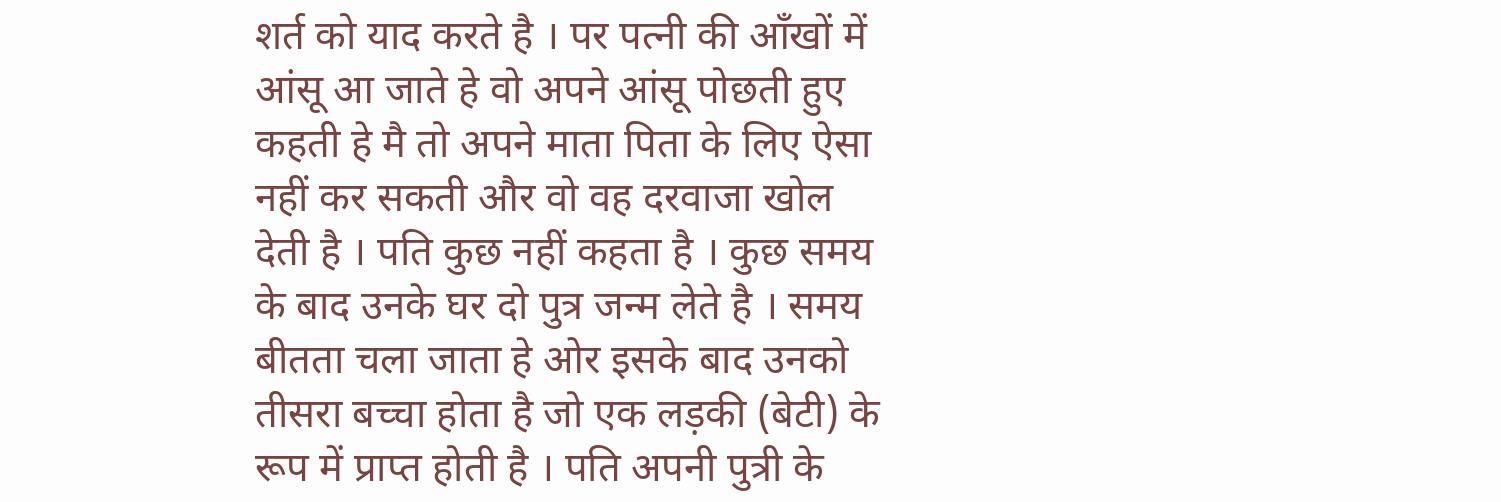शर्त को याद करते है । पर पत्नी की आँखों में आंसू आ जाते हे वो अपने आंसू पोछती हुए कहती हे मै तो अपने माता पिता के लिए ऐसा नहीं कर सकती और वो वह दरवाजा खोल देती है । पति कुछ नहीं कहता है । कुछ समय के बाद उनके घर दो पुत्र जन्म लेते है । समय बीतता चला जाता हे ओर इसके बाद उनको तीसरा बच्चा होता है जो एक लड़की (बेटी) के रूप में प्राप्त होती है । पति अपनी पुत्री के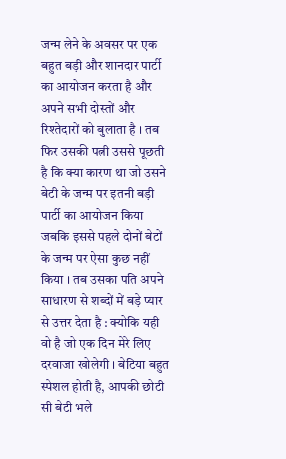जन्म लेने के अवसर पर एक बहुत बड़ी और शानदार पार्टी का आयोजन करता है और अपने सभी दोस्तों और रिश्तेदारों को बुलाता है । तब फिर उसकी पत्नी उससे पूछती है कि क्या कारण था जो उसने बेटी के जन्म पर इतनी बड़ी पार्टी का आयोजन किया जबकि इससे पहले दोनों बेटों के जन्म पर ऐसा कुछ नहीं किया । तब उसका पति अपने साधारण से शब्दों में बड़े प्यार से उत्तर देता है : क्योकि यही वो है जो एक दिन मेरे लिए दरवाजा खोलेगी । बेटिया बहुत स्पेशल होती है, आपकी छोटी सी बेटी भले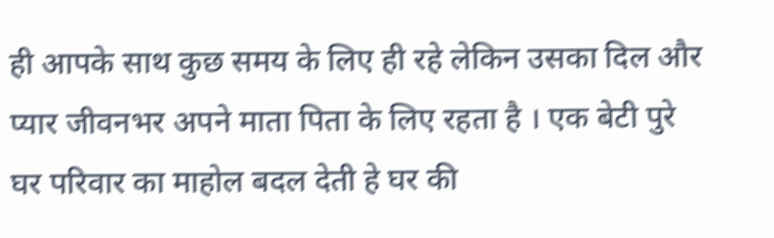ही आपके साथ कुछ समय के लिए ही रहे लेकिन उसका दिल और प्यार जीवनभर अपने माता पिता के लिए रहता है । एक बेटी पुरे घर परिवार का माहोल बदल देती हे घर की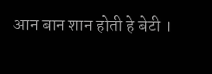आन बान शान होती हे बेटी ।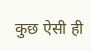कुछ ऐसी ही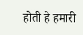होती हे हमारी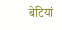बेटियां